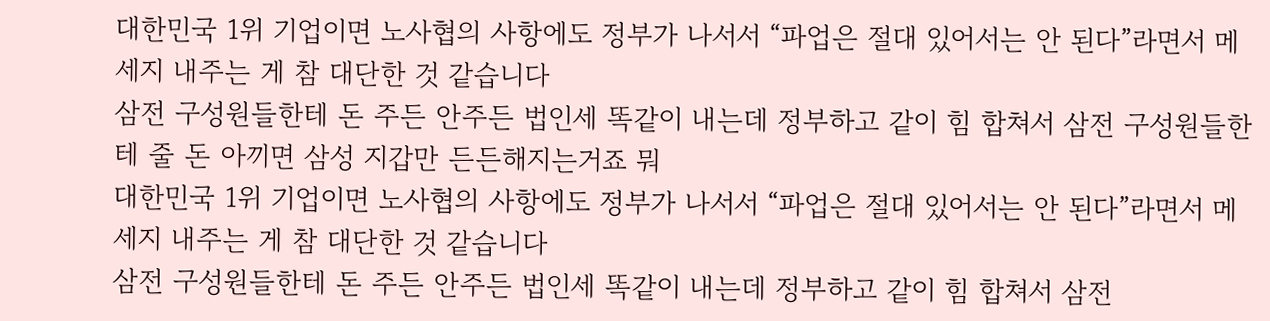대한민국 1위 기업이면 노사협의 사항에도 정부가 나서서 “파업은 절대 있어서는 안 된다”라면서 메세지 내주는 게 참 대단한 것 같습니다
삼전 구성원들한테 돈 주든 안주든 법인세 똑같이 내는데 정부하고 같이 힘 합쳐서 삼전 구성원들한테 줄 돈 아끼면 삼성 지갑만 든든해지는거죠 뭐
대한민국 1위 기업이면 노사협의 사항에도 정부가 나서서 “파업은 절대 있어서는 안 된다”라면서 메세지 내주는 게 참 대단한 것 같습니다
삼전 구성원들한테 돈 주든 안주든 법인세 똑같이 내는데 정부하고 같이 힘 합쳐서 삼전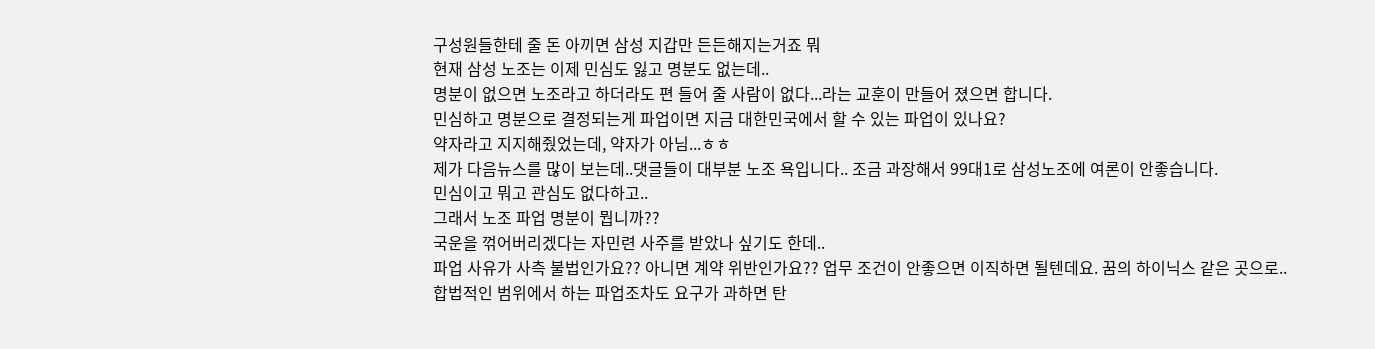구성원들한테 줄 돈 아끼면 삼성 지갑만 든든해지는거죠 뭐
현재 삼성 노조는 이제 민심도 잃고 명분도 없는데..
명분이 없으면 노조라고 하더라도 편 들어 줄 사람이 없다...라는 교훈이 만들어 졌으면 합니다.
민심하고 명분으로 결정되는게 파업이면 지금 대한민국에서 할 수 있는 파업이 있나요?
약자라고 지지해줬었는데, 약자가 아님...ㅎㅎ
제가 다음뉴스를 많이 보는데..댓글들이 대부분 노조 욕입니다.. 조금 과장해서 99대1로 삼성노조에 여론이 안좋습니다.
민심이고 뭐고 관심도 없다하고..
그래서 노조 파업 명분이 뭡니까??
국운을 꺾어버리겠다는 자민련 사주를 받았나 싶기도 한데..
파업 사유가 사측 불법인가요?? 아니면 계약 위반인가요?? 업무 조건이 안좋으면 이직하면 될텐데요. 꿈의 하이닉스 같은 곳으로..
합법적인 범위에서 하는 파업조차도 요구가 과하면 탄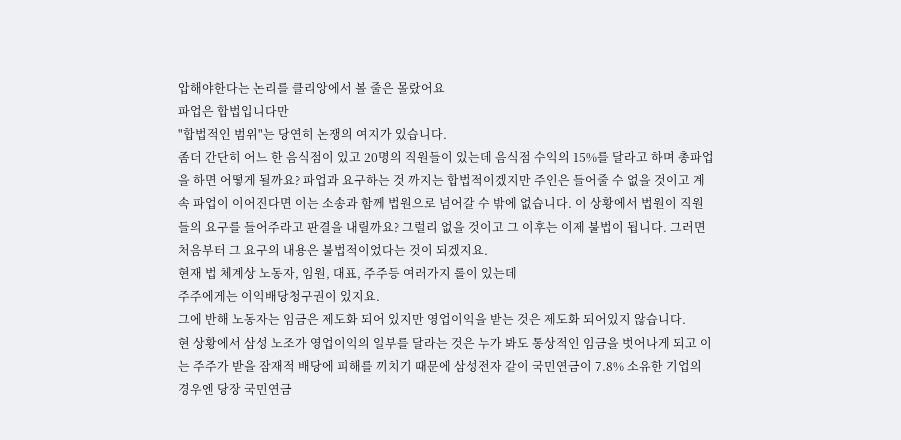압해야한다는 논리를 클리앙에서 볼 줄은 몰랐어요
파업은 합법입니다만
"합법적인 범위"는 당연히 논쟁의 여지가 있습니다.
좀더 간단히 어느 한 음식점이 있고 20명의 직원들이 있는데 음식점 수익의 15%를 달라고 하며 총파업을 하면 어떻게 될까요? 파업과 요구하는 것 까지는 합법적이겠지만 주인은 들어줄 수 없을 것이고 계속 파업이 이어진다면 이는 소송과 함께 법원으로 넘어갈 수 밖에 없습니다. 이 상황에서 법원이 직원들의 요구를 들어주라고 판결을 내릴까요? 그럴리 없을 것이고 그 이후는 이제 불법이 됩니다. 그러면 처음부터 그 요구의 내용은 불법적이었다는 것이 되겠지요.
현재 법 체계상 노동자, 임원, 대표, 주주등 여러가지 롤이 있는데
주주에게는 이익배당청구권이 있지요.
그에 반해 노동자는 임금은 제도화 되어 있지만 영업이익을 받는 것은 제도화 되어있지 않습니다.
현 상황에서 삼성 노조가 영업이익의 일부를 달라는 것은 누가 봐도 통상적인 임금을 벗어나게 되고 이는 주주가 받을 잠재적 배당에 피해를 끼치기 때문에 삼성전자 같이 국민연금이 7.8% 소유한 기업의 경우엔 당장 국민연금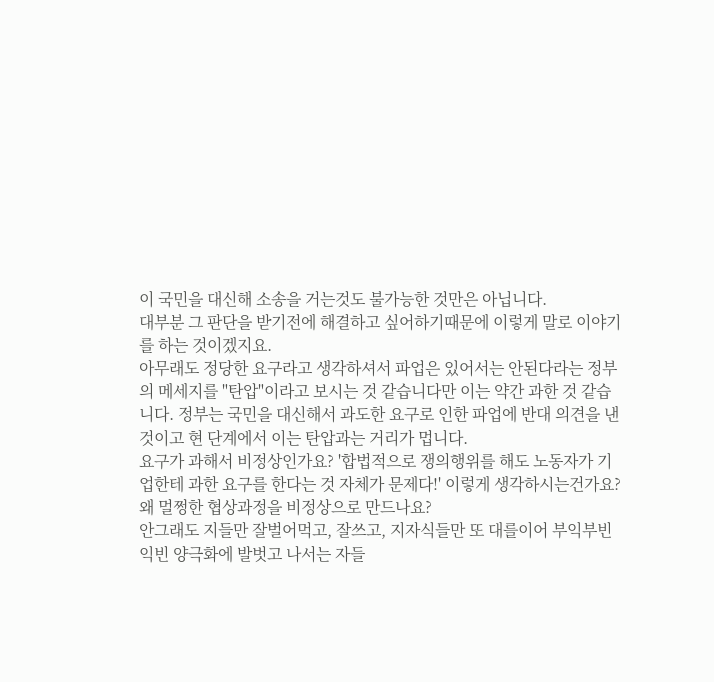이 국민을 대신해 소송을 거는것도 불가능한 것만은 아닙니다.
대부분 그 판단을 받기전에 해결하고 싶어하기때문에 이렇게 말로 이야기를 하는 것이겠지요.
아무래도 정당한 요구라고 생각하셔서 파업은 있어서는 안된다라는 정부의 메세지를 "탄압"이라고 보시는 것 같습니다만 이는 약간 과한 것 같습니다. 정부는 국민을 대신해서 과도한 요구로 인한 파업에 반대 의견을 낸 것이고 현 단계에서 이는 탄압과는 거리가 멉니다.
요구가 과해서 비정상인가요? '합법적으로 쟁의행위를 해도 노동자가 기업한테 과한 요구를 한다는 것 자체가 문제다!' 이렇게 생각하시는건가요?
왜 멀쩡한 협상과정을 비정상으로 만드나요?
안그래도 지들만 잘벌어먹고, 잘쓰고, 지자식들만 또 대를이어 부익부빈익빈 양극화에 발벗고 나서는 자들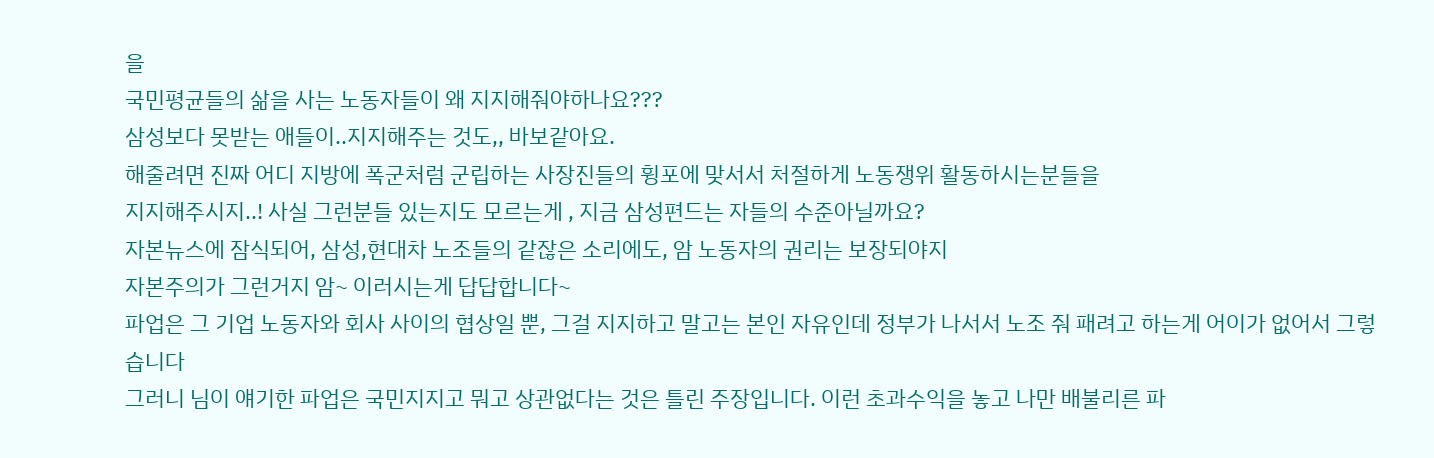을
국민평균들의 삶을 사는 노동자들이 왜 지지해줘야하나요???
삼성보다 못받는 애들이..지지해주는 것도,, 바보같아요.
해줄려면 진짜 어디 지방에 폭군처럼 군립하는 사장진들의 휭포에 맞서서 처절하게 노동쟁위 활동하시는분들을
지지해주시지..! 사실 그런분들 있는지도 모르는게 , 지금 삼성편드는 자들의 수준아닐까요?
자본뉴스에 잠식되어, 삼성,현대차 노조들의 같잖은 소리에도, 암 노동자의 권리는 보장되야지
자본주의가 그런거지 암~ 이러시는게 답답합니다~
파업은 그 기업 노동자와 회사 사이의 협상일 뿐, 그걸 지지하고 말고는 본인 자유인데 정부가 나서서 노조 줘 패려고 하는게 어이가 없어서 그렇습니다
그러니 님이 얘기한 파업은 국민지지고 뭐고 상관없다는 것은 틀린 주장입니다. 이런 초과수익을 놓고 나만 배불리른 파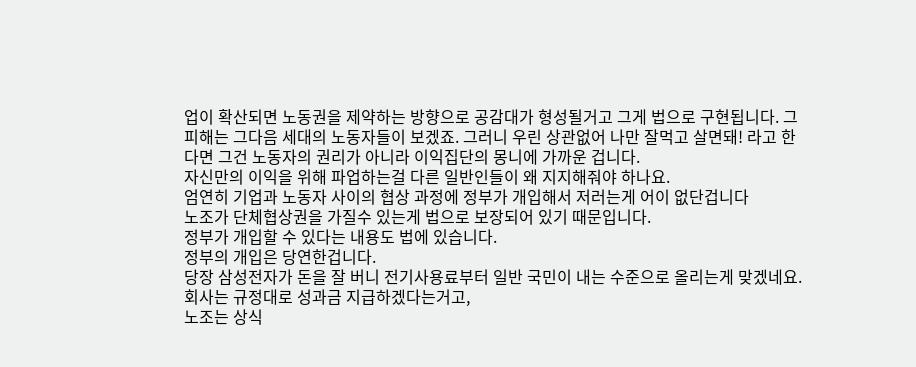업이 확산되면 노동권을 제약하는 방향으로 공감대가 형성될거고 그게 법으로 구현됩니다. 그 피해는 그다음 세대의 노동자들이 보겠죠. 그러니 우린 상관없어 나만 잘먹고 살면돼! 라고 한다면 그건 노동자의 권리가 아니라 이익집단의 몽니에 가까운 겁니다.
자신만의 이익을 위해 파업하는걸 다른 일반인들이 왜 지지해줘야 하나요.
엄연히 기업과 노동자 사이의 협상 과정에 정부가 개입해서 저러는게 어이 없단겁니다
노조가 단체협상권을 가질수 있는게 법으로 보장되어 있기 때문입니다.
정부가 개입할 수 있다는 내용도 법에 있습니다.
정부의 개입은 당연한겁니다.
당장 삼성전자가 돈을 잘 버니 전기사용료부터 일반 국민이 내는 수준으로 올리는게 맞겠네요.
회사는 규정대로 성과금 지급하겠다는거고,
노조는 상식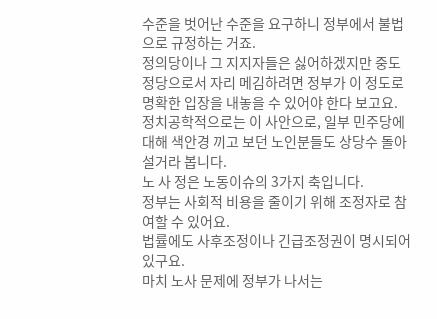수준을 벗어난 수준을 요구하니 정부에서 불법으로 규정하는 거죠.
정의당이나 그 지지자들은 싫어하겠지만 중도 정당으로서 자리 메김하려면 정부가 이 정도로 명확한 입장을 내놓을 수 있어야 한다 보고요.
정치공학적으로는 이 사안으로, 일부 민주당에 대해 색안경 끼고 보던 노인분들도 상당수 돌아설거라 봅니다.
노 사 정은 노동이슈의 3가지 축입니다.
정부는 사회적 비용을 줄이기 위해 조정자로 참여할 수 있어요.
법률에도 사후조정이나 긴급조정권이 명시되어 있구요.
마치 노사 문제에 정부가 나서는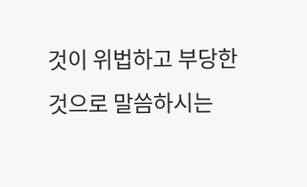것이 위법하고 부당한 것으로 말씀하시는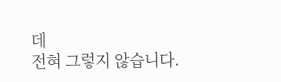데
전혀 그렇지 않습니다.